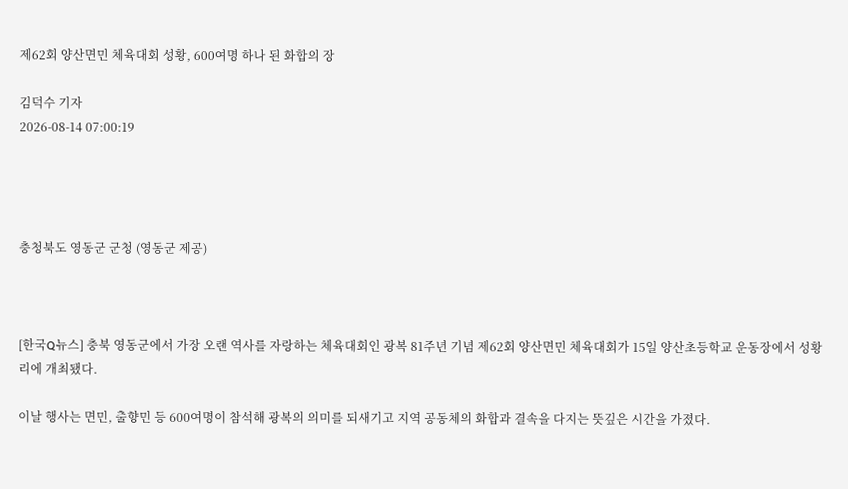제62회 양산면민 체육대회 성황, 600여명 하나 된 화합의 장

김덕수 기자
2026-08-14 07:00:19




충청북도 영동군 군청 (영동군 제공)



[한국Q뉴스] 충북 영동군에서 가장 오랜 역사를 자랑하는 체육대회인 광복 81주년 기념 제62회 양산면민 체육대회가 15일 양산초등학교 운동장에서 성황리에 개최됐다.

이날 행사는 면민, 출향민 등 600여명이 참석해 광복의 의미를 되새기고 지역 공동체의 화합과 결속을 다지는 뜻깊은 시간을 가졌다.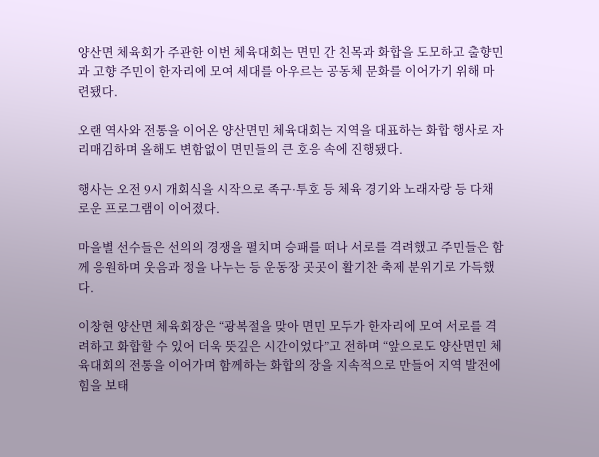양산면 체육회가 주관한 이번 체육대회는 면민 간 친목과 화합을 도모하고 출향민과 고향 주민이 한자리에 모여 세대를 아우르는 공동체 문화를 이어가기 위해 마련됐다.

오랜 역사와 전통을 이어온 양산면민 체육대회는 지역을 대표하는 화합 행사로 자리매김하며 올해도 변함없이 면민들의 큰 호응 속에 진행됐다.

행사는 오전 9시 개회식을 시작으로 족구·투호 등 체육 경기와 노래자랑 등 다채로운 프로그램이 이어졌다.

마을별 선수들은 선의의 경쟁을 펼치며 승패를 떠나 서로를 격려했고 주민들은 함께 응원하며 웃음과 정을 나누는 등 운동장 곳곳이 활기찬 축제 분위기로 가득했다.

이창현 양산면 체육회장은 “광복절을 맞아 면민 모두가 한자리에 모여 서로를 격려하고 화합할 수 있어 더욱 뜻깊은 시간이었다”고 전하며 “앞으로도 양산면민 체육대회의 전통을 이어가며 함께하는 화합의 장을 지속적으로 만들어 지역 발전에 힘을 보태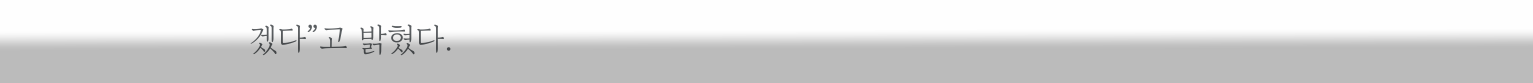겠다”고 밝혔다.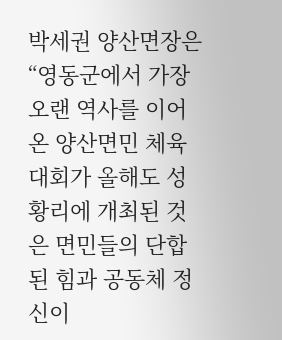박세권 양산면장은 “영동군에서 가장 오랜 역사를 이어온 양산면민 체육대회가 올해도 성황리에 개최된 것은 면민들의 단합된 힘과 공동체 정신이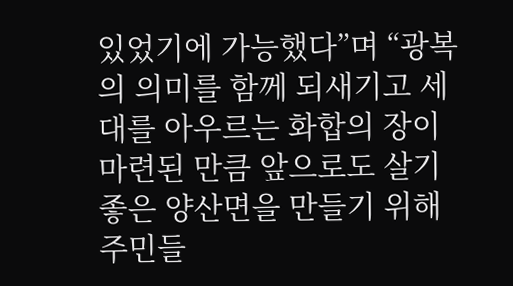있었기에 가능했다”며 “광복의 의미를 함께 되새기고 세대를 아우르는 화합의 장이 마련된 만큼 앞으로도 살기 좋은 양산면을 만들기 위해 주민들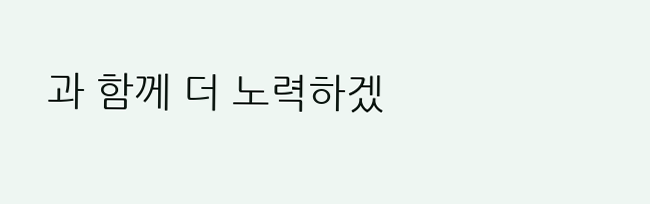과 함께 더 노력하겠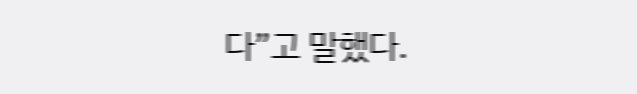다”고 말했다.